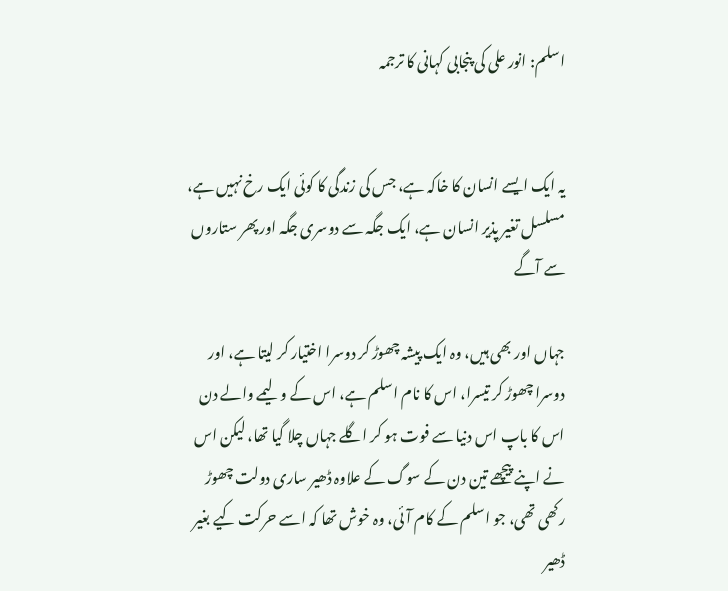اسلم: انور علی کی پنجابی کہانی کا ترجمہ


یہ ایک ایسے انسان کا خاکہ ہے، جس کی زندگی کا کوئی ایک رخ نہیں ہے، مسلسل تغیر پذیر انسان ہے، ایک جگہ سے دوسری جگہ اور پھر ستاروں سے آگے

جہاں اور بھی ہیں، وہ ایک پیشہ چھوڑ کر دوسرا اختیار کر لیتا ہے، اور دوسرا چھوڑ کر تیسرا، اس کا نام اسلم ہے، اس کے ولیمے والے دن اس کا باپ اس دنیا سے فوت ہو کر اگلے جہاں چلا گیا تھا، لیکن اس نے اپنے پیچھے تین دن کے سوگ کے علاوہ ڈھیر ساری دولت چھوڑ رکھی تھی، جو اسلم کے کام آئی، وہ خوش تھا کہ اسے حرکت کیے بغیر ڈھیر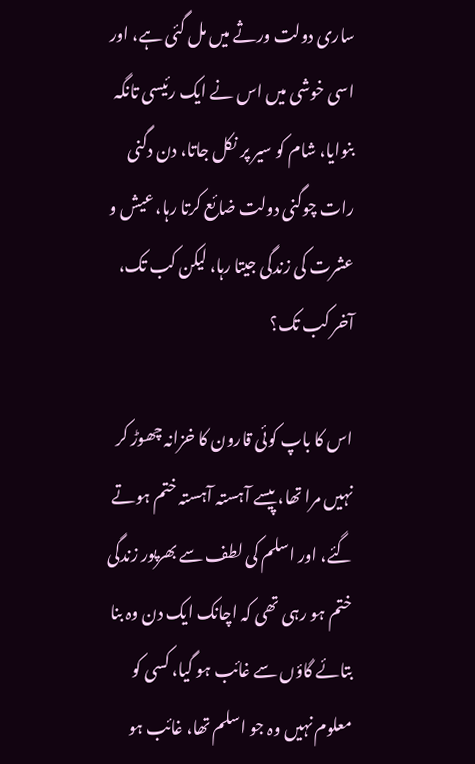ساری دولت ورثے میں مل گئی ہے، اور اسی خوشی میں اس نے ایک رئیسی تانگہ بنوایا، شام کو سیر پر نکل جاتا، دن دگنی رات چوگنی دولت ضائع کرتا رہا، عیش و عشرت کی زندگی جیتا رہا، لیکن کب تک، آخر کب تک؟

اس کا باپ کوئی قارون کا خزانہ چھوڑ کر نہیں مرا تھا، پیسے آہستہ آہستہ ختم ہوتے گئے، اور اسلم کی لطف سے بھرپور زندگی ختم ہو رہی تھی کہ اچانک ایک دن وہ بنا بتائے گاؤں سے غائب ہو گیا، کسی کو معلوم نہیں وہ جو اسلم تھا، غائب ہو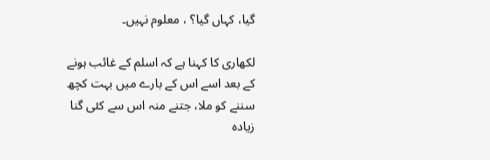گیا، کہاں گیا؟ ، معلوم نہیں۔

لکھاری کا کہنا ہے کہ اسلم کے غائب ہونے کے بعد اسے اس کے بارے میں بہت کچھ سننے کو ملا، جتنے منہ اس سے کئی گنا زیادہ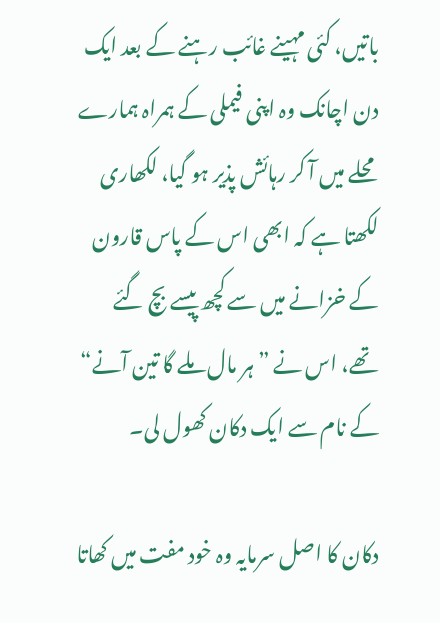باتیں، کئی مہینے غائب رہنے کے بعد ایک دن اچانک وہ اپنی فیملی کے ہمراہ ہمارے محلے میں آ کر رہائش پذیر ہو گیا، لکھاری لکھتا ہے کہ ابھی اس کے پاس قارون کے خزانے میں سے کچھ پیسے بچ گئے تھے، اس نے ”ہر مال ملے گا تین آنے“ کے نام سے ایک دکان کھول لی۔

دکان کا اصل سرمایہ وہ خود مفت میں کھاتا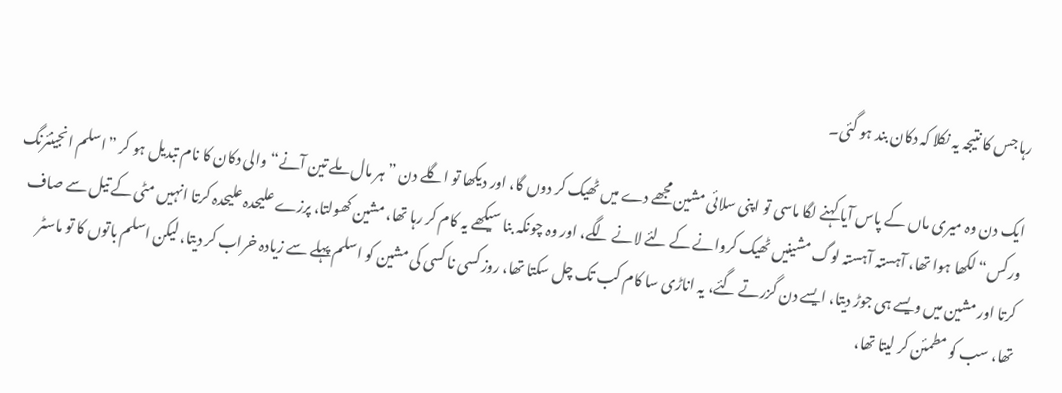رہا جس کا نتیجہ یہ نکلا کہ دکان بند ہو گئی۔

ایک دن وہ میری ماں کے پاس آیا کہنے لگا ماسی تو اپنی سلائی مشین مجھے دے میں ٹھیک کر دوں گا، اور دیکھا تو اگلے دن ”ہر مال ملے تین آنے“ والی دکان کا نام تبدیل ہو کر ”اسلم انجینئرنگ ورکس“ لکھا ہوا تھا، آہستہ آہستہ لوگ مشینیں ٹھیک کروانے کے لئے لانے لگے، اور وہ چونکہ بنا سیکھے یہ کام کر رہا تھا، مشین کھولتا، پرزے علیحدہ علیحدہ کرتا انہیں مٹی کے تیل سے صاف کرتا اور مشین میں ویسے ہی جوڑ دیتا، ایسے دن گزرتے گئے، یہ اناڑی سا کام کب تک چل سکتا تھا، روز کسی نا کسی کی مشین کو اسلم پہلے سے زیادہ خراب کر دیتا، لیکن اسلم باتوں کا تو ماسٹر تھا، سب کو مطمئن کر لیتا تھا،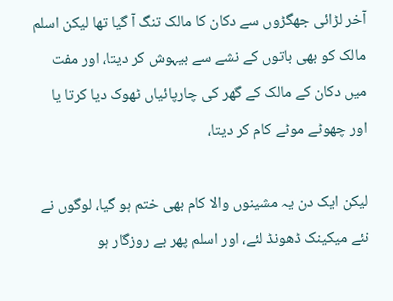آخر لڑائی جھگڑوں سے دکان کا مالک تنگ آ گیا تھا لیکن اسلم مالک کو بھی باتوں کے نشے سے بیہوش کر دیتا، اور مفت میں دکان کے مالک کے گھر کی چارپائیاں ٹھوک دیا کرتا یا اور چھوٹے موٹے کام کر دیتا،

لیکن ایک دن یہ مشینوں والا کام بھی ختم ہو گیا، لوگوں نے نئے میکینک ڈھونڈ لئے، اور اسلم پھر بے روزگار ہو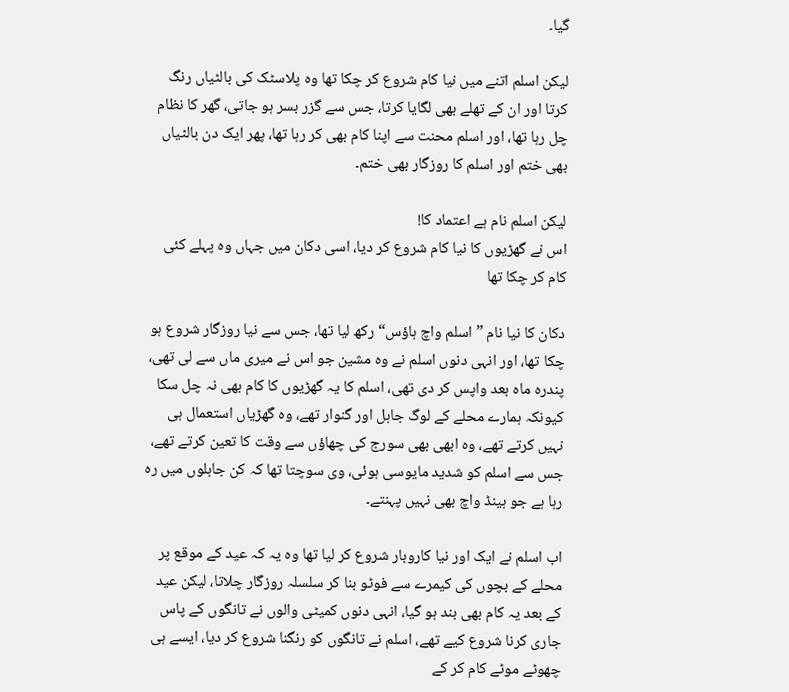گیا۔

لیکن اسلم اتنے میں نیا کام شروع کر چکا تھا وہ پلاسٹک کی بالٹیاں رنگ کرتا اور ان کے تھلے بھی لگایا کرتا، جس سے گزر بسر ہو جاتی، گھر کا نظام چل رہا تھا، اور اسلم محنت سے اپنا کام بھی کر رہا تھا، پھر ایک دن بالٹیاں بھی ختم اور اسلم کا روزگار بھی ختم۔

لیکن اسلم نام ہے اعتماد کا!
اس نے گھڑیوں کا نیا کام شروع کر دیا، اسی دکان میں جہاں وہ پہلے کئی کام کر چکا تھا

دکان کا نیا نام ”اسلم واچ ہاؤس“ رکھ لیا تھا، جس سے نیا روزگار شروع ہو چکا تھا، اور انہی دنوں اسلم نے وہ مشین جو اس نے میری ماں سے لی تھی، پندرہ ماہ بعد واپس کر دی تھی، اسلم کا یہ گھڑیوں کا کام بھی نہ چل سکا کیونکہ ہمارے محلے کے لوگ جاہل اور گنوار تھے، وہ گھڑیاں استعمال ہی نہیں کرتے تھے، وہ ابھی بھی سورج کی چھاؤں سے وقت کا تعین کرتے تھے، جس سے اسلم کو شدید مایوسی ہوئی، وی سوچتا تھا کہ کن جاہلوں میں رہ رہا ہے جو ہینڈ واچ بھی نہیں پہنتے۔

اب اسلم نے ایک اور نیا کاروبار شروع کر لیا تھا وہ یہ کہ عید کے موقع پر محلے کے بچوں کی کیمرے سے فوٹو بنا کر سلسلہ روزگار چلاتا، لیکن عید کے بعد یہ کام بھی بند ہو گیا، انہی دنوں کمیٹی والوں نے تانگوں کے پاس جاری کرنا شروع کیے تھے، اسلم نے تانگوں کو رنگنا شروع کر دیا، ایسے ہی چھوٹے موٹے کام کر کے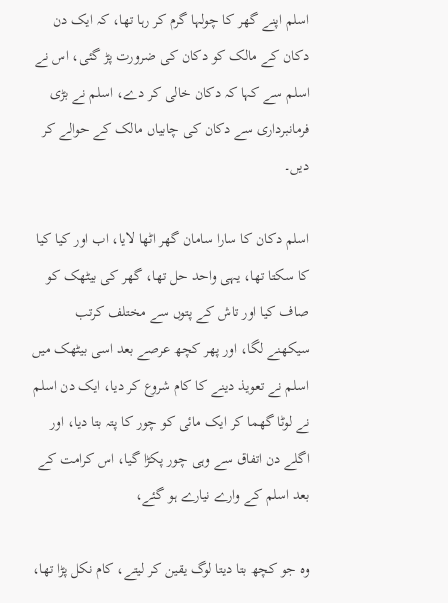اسلم اپنے گھر کا چولہا گرم کر رہا تھا، کہ ایک دن دکان کے مالک کو دکان کی ضرورت پڑ گئی، اس نے اسلم سے کہا کہ دکان خالی کر دے، اسلم نے بڑی فرمانبرداری سے دکان کی چابیاں مالک کے حوالے کر دیں۔

اسلم دکان کا سارا سامان گھر اٹھا لایا، اب اور کیا کیا کا سکتا تھا، یہی واحد حل تھا، گھر کی بیٹھک کو صاف کیا اور تاش کے پتوں سے مختلف کرتب سیکھنے لگا، اور پھر کچھ عرصے بعد اسی بیٹھک میں اسلم نے تعویذ دینے کا کام شروع کر دیا، ایک دن اسلم نے لوٹا گھما کر ایک مائی کو چور کا پتہ بتا دیا، اور اگلے دن اتفاق سے وہی چور پکڑا گیا، اس کرامت کے بعد اسلم کے وارے نیارے ہو گئے،

وہ جو کچھ بتا دیتا لوگ یقین کر لیتے، کام نکل پڑا تھا،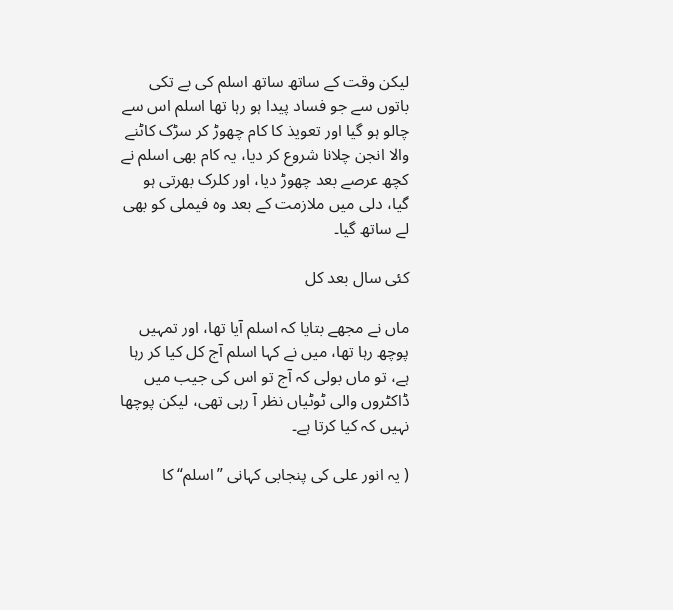لیکن وقت کے ساتھ ساتھ اسلم کی بے تکی باتوں سے جو فساد پیدا ہو رہا تھا اسلم اس سے چالو ہو گیا اور تعویذ کا کام چھوڑ کر سڑک کاٹنے والا انجن چلانا شروع کر دیا، یہ کام بھی اسلم نے کچھ عرصے بعد چھوڑ دیا، اور کلرک بھرتی ہو گیا، دلی میں ملازمت کے بعد وہ فیملی کو بھی لے ساتھ گیا۔

کئی سال بعد کل

ماں نے مجھے بتایا کہ اسلم آیا تھا، اور تمہیں پوچھ رہا تھا، میں نے کہا اسلم آج کل کیا کر رہا ہے، تو ماں بولی کہ آج تو اس کی جیب میں ڈاکٹروں والی ٹوٹیاں نظر آ رہی تھی، لیکن پوچھا نہیں کہ کیا کرتا ہے۔

( یہ انور علی کی پنجابی کہانی ”اسلم“ کا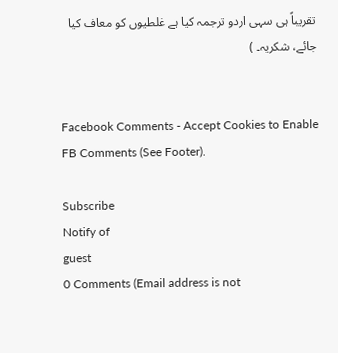تقریباً ہی سہی اردو ترجمہ کیا ہے غلطیوں کو معاف کیا جائے، شکریہ۔ )


Facebook Comments - Accept Cookies to Enable FB Comments (See Footer).

Subscribe
Notify of
guest
0 Comments (Email address is not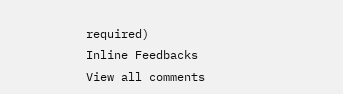required)
Inline Feedbacks
View all comments